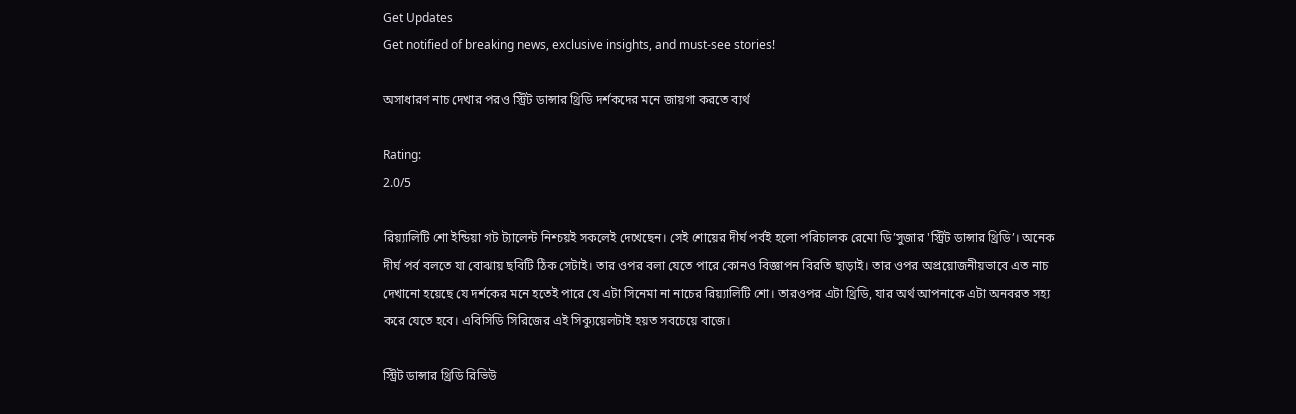Get Updates
Get notified of breaking news, exclusive insights, and must-see stories!

অসাধারণ নাচ দেখার পরও স্ট্রিট ডান্সার থ্রিডি দর্শকদের মনে জায়গা করতে ব্যর্থ

Rating:
2.0/5

রিয়্যালিটি শো ইন্ডিয়া গট ট্যালেন্ট নিশ্চয়ই সকলেই দেখেছেন। সেই শোয়ের দীর্ঘ পর্বই হলো পরিচালক রেমো ডি’সুজার 'স্ট্রিট ডান্সার থ্রিডি’। অনেক দীর্ঘ পর্ব বলতে যা বোঝায় ছবিটি ঠিক সেটাই। তার ওপর বলা যেতে পারে কোনও বিজ্ঞাপন বিরতি ছাড়াই। তার ওপর অপ্রয়োজনীয়ভাবে এত নাচ দেখানো হয়েছে যে দর্শকের মনে হতেই পারে যে এটা সিনেমা না নাচের রিয়্যালিটি শো। তারওপর এটা থ্রিডি, যার অর্থ আপনাকে এটা অনবরত সহ্য করে যেতে হবে। এবিসিডি সিরিজের এই সিক্যুয়েলটাই হয়ত সবচেয়ে বাজে।

স্ট্রিট ডান্সার থ্রিডি রিভিউ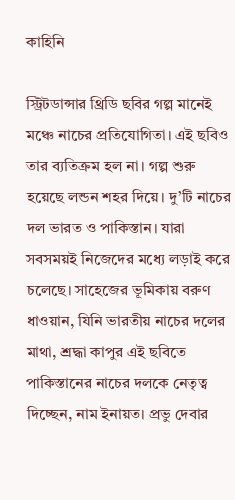কাহিনি

স্ট্রিটডান্সার থ্রিডি ছবির গল্প মানেই মঞ্চে নাচের প্রতিযোগিতা। এই ছবিও তার ব্যতিক্রম হল না। গল্প শুরু হয়েছে লন্ডন শহর দিয়ে। দু’টি নাচের দল ভারত ও পাকিস্তান। যারা সবসময়ই নিজেদের মধ্যে লড়াই করে চলেছে। সাহেজের ভূমিকায় বরুণ ধাওয়ান, যিনি ভারতীয় নাচের দলের মাথা, শ্রদ্ধা কাপুর এই ছবিতে পাকিস্তানের নাচের দলকে নেতৃত্ব দিচ্ছেন, নাম ইনায়ত। প্রভু দেবার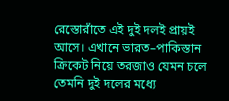রেস্তোরাঁতে এই দুই দলই প্রায়ই আসে। এখানে ভারত–পাকিস্তান ক্রিকেট নিয়ে তরজাও যেমন চলে তেমনি দুই দলের মধ্যে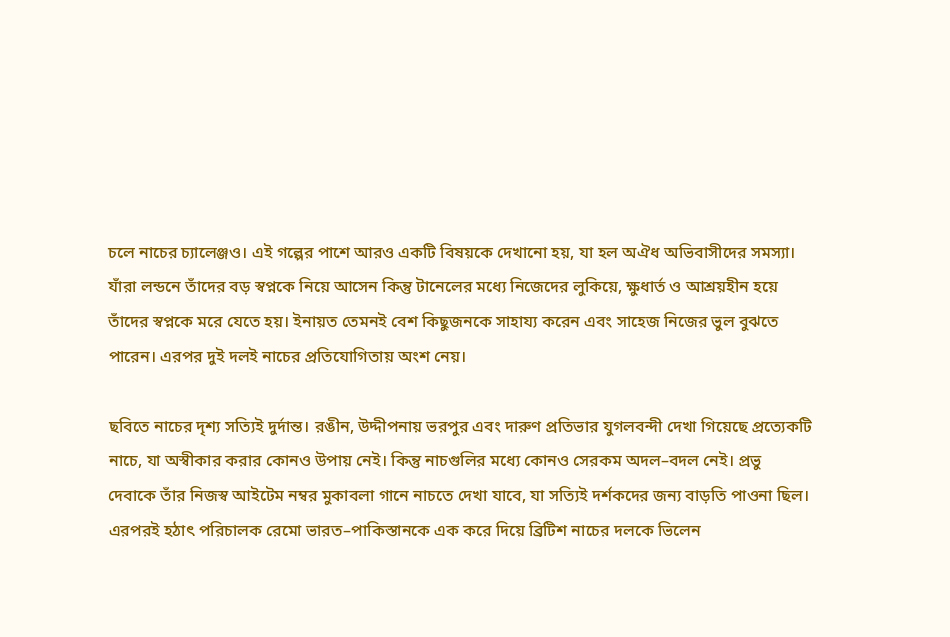চলে নাচের চ্যালেঞ্জও। এই গল্পের পাশে আরও একটি বিষয়কে দেখানো হয়, যা হল অঐধ অভিবাসীদের সমস্যা। যাঁরা লন্ডনে তাঁদের বড় স্বপ্নকে নিয়ে আসেন কিন্তু টানেলের মধ্যে নিজেদের লুকিয়ে, ক্ষুধার্ত ও আশ্রয়হীন হয়ে তাঁদের স্বপ্নকে মরে যেতে হয়। ইনায়ত তেমনই বেশ কিছুজনকে সাহায্য করেন এবং সাহেজ নিজের ভুল বুঝতে পারেন। এরপর দুই দলই নাচের প্রতিযোগিতায় অংশ নেয়।

ছবিতে নাচের দৃশ্য সত্যিই দুর্দান্ত। রঙীন, উদ্দীপনায় ভরপুর এবং দারুণ প্রতিভার যুগলবন্দী দেখা গিয়েছে প্রত্যেকটি নাচে, যা অস্বীকার করার কোনও উপায় নেই। কিন্তু নাচগুলির মধ্যে কোনও সেরকম অদল–বদল নেই। প্রভু দেবাকে তাঁর নিজস্ব আইটেম নম্বর মুকাবলা গানে নাচতে দেখা যাবে, যা সত্যিই দর্শকদের জন্য বাড়তি পাওনা ছিল। এরপরই হঠাৎ পরিচালক রেমো ভারত–পাকিস্তানকে এক করে দিয়ে ব্রিটিশ নাচের দলকে ভিলেন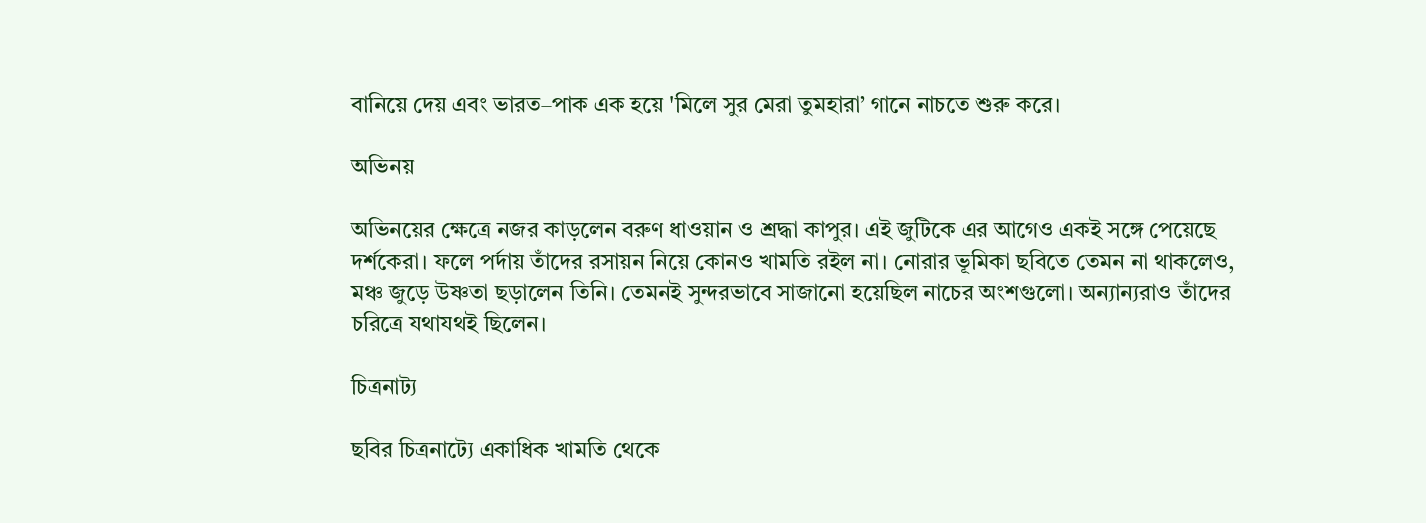বানিয়ে দেয় এবং ভারত–পাক এক হয়ে 'মিলে সুর মেরা তুমহারা’ গানে নাচতে শুরু করে।

অভিনয়

অভিনয়ের ক্ষেত্রে নজর কাড়লেন বরুণ ধাওয়ান ও শ্রদ্ধা কাপুর। এই জুটিকে এর আগেও একই সঙ্গে পেয়েছে দর্শকেরা। ফলে পর্দায় তাঁদের রসায়ন নিয়ে কোনও খামতি রইল না। নোরার ভূমিকা ছবিতে তেমন না থাকলেও, মঞ্চ জুড়ে উষ্ণতা ছড়ালেন তিনি। তেমনই সুন্দরভাবে সাজানো হয়েছিল নাচের অংশগুলো। অন্যান্যরাও তাঁদের চরিত্রে যথাযথই ছিলেন।

চিত্রনাট্য

ছবির চিত্রনাট্যে একাধিক খামতি থেকে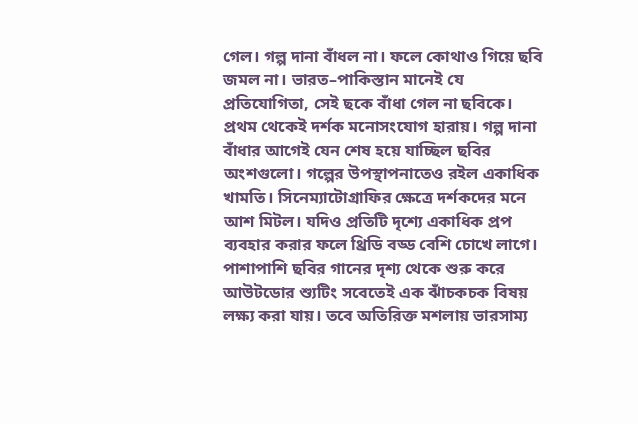গেল। গল্প দানা বাঁধল না। ফলে কোথাও গিয়ে ছবি জমল না। ভারত–পাকিস্তান মানেই যে প্রতিযোগিতা, সেই ছকে বাঁধা গেল না ছবিকে। প্রথম থেকেই দর্শক মনোসংযোগ হারায়। গল্প দানা বাঁধার আগেই যেন শেষ হয়ে যাচ্ছিল ছবির অংশগুলো। গল্পের উপস্থাপনাতেও রইল একাধিক খামতি। সিনেম্যাটোগ্রাফির ক্ষেত্রে দর্শকদের মনে আশ মিটল। যদিও প্রতিটি দৃশ্যে একাধিক প্রপ ব্যবহার করার ফলে থ্রিডি বড্ড বেশি চোখে লাগে। পাশাপাশি ছবির গানের দৃশ্য থেকে শুরু করে আউটডোর শ্যুটিং সবেতেই এক ঝাঁচকচক বিষয় লক্ষ্য করা যায়। তবে অতিরিক্ত মশলায় ভারসাম্য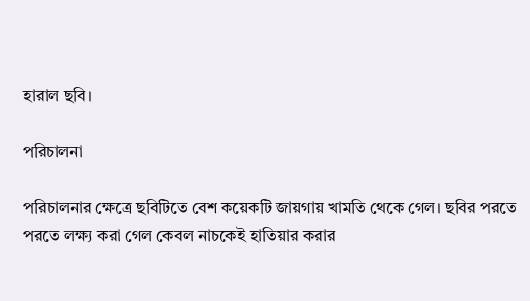হারাল ছবি।

পরিচালনা

পরিচালনার ক্ষেত্রে ছবিটিতে বেশ কয়েকটি জায়গায় খামতি থেকে গেল। ছবির পরতে পরতে লক্ষ্য করা গেল কেবল নাচকেই হাতিয়ার করার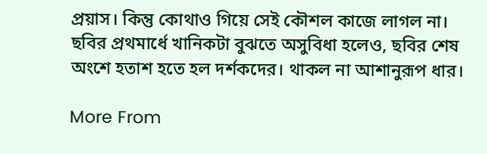প্রয়াস। কিন্তু কোথাও গিয়ে সেই কৌশল কাজে লাগল না। ছবির প্রথমার্ধে খানিকটা বুঝতে অসুবিধা হলেও, ছবির শেষ অংশে হতাশ হতে হল দর্শকদের। থাকল না আশানুরূপ ধার।

More From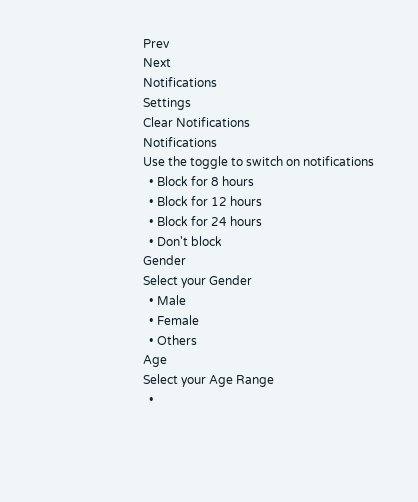Prev
Next
Notifications
Settings
Clear Notifications
Notifications
Use the toggle to switch on notifications
  • Block for 8 hours
  • Block for 12 hours
  • Block for 24 hours
  • Don't block
Gender
Select your Gender
  • Male
  • Female
  • Others
Age
Select your Age Range
  •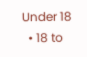Under 18
  • 18 to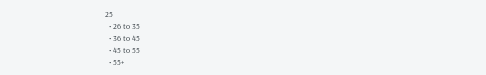25
  • 26 to 35
  • 36 to 45
  • 45 to 55
  • 55+